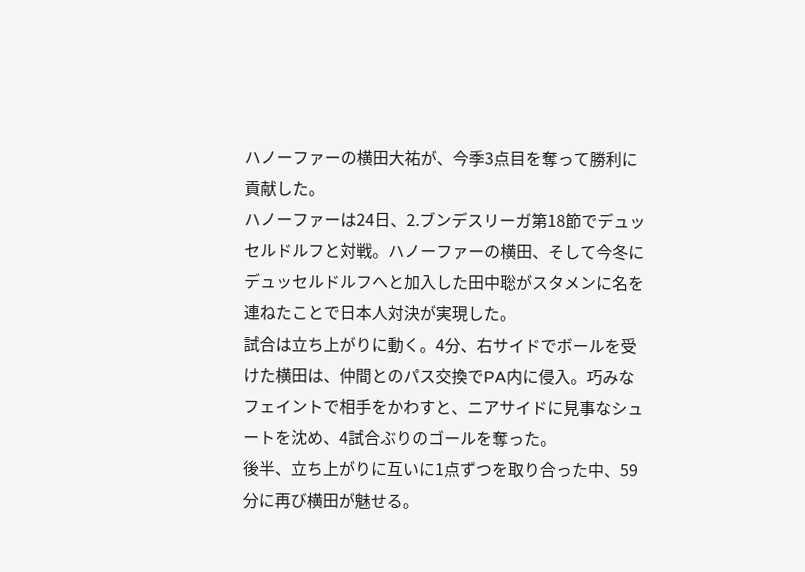ハノーファーの横田大祐が、今季3点目を奪って勝利に貢献した。
ハノーファーは24日、2.ブンデスリーガ第18節でデュッセルドルフと対戦。ハノーファーの横田、そして今冬にデュッセルドルフへと加入した田中聡がスタメンに名を連ねたことで日本人対決が実現した。
試合は立ち上がりに動く。4分、右サイドでボールを受けた横田は、仲間とのパス交換でPA内に侵入。巧みなフェイントで相手をかわすと、ニアサイドに見事なシュートを沈め、4試合ぶりのゴールを奪った。
後半、立ち上がりに互いに1点ずつを取り合った中、59分に再び横田が魅せる。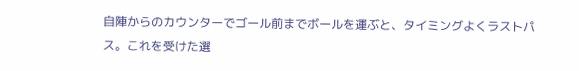自陣からのカウンターでゴール前までボールを運ぶと、タイミングよくラストパス。これを受けた選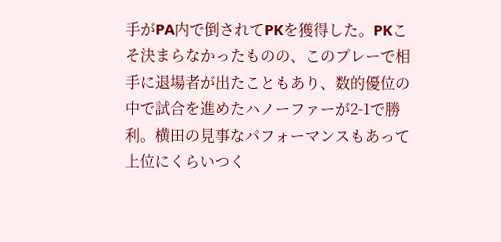手がPA内で倒されてPKを獲得した。PKこそ決まらなかったものの、このプレーで相手に退場者が出たこともあり、数的優位の中で試合を進めたハノーファーが2-1で勝利。横田の見事なパフォーマンスもあって上位にくらいつく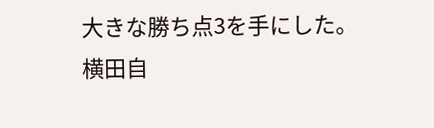大きな勝ち点3を手にした。
横田自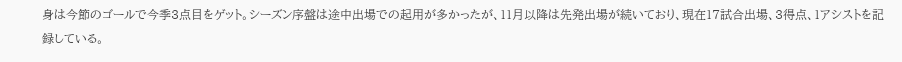身は今節のゴールで今季3点目をゲット。シーズン序盤は途中出場での起用が多かったが、11月以降は先発出場が続いており、現在17試合出場、3得点、1アシストを記録している。